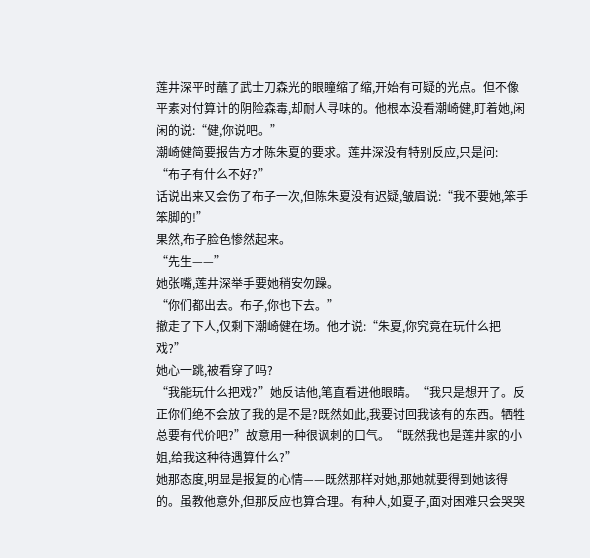莲井深平时蘸了武士刀森光的眼瞳缩了缩,开始有可疑的光点。但不像平素对付算计的阴险森毒,却耐人寻味的。他根本没看潮崎健,盯着她,闲闲的说:“健,你说吧。”
潮崎健简要报告方才陈朱夏的要求。莲井深没有特别反应,只是问:
“布子有什么不好?”
话说出来又会伤了布子一次,但陈朱夏没有迟疑,皱眉说:“我不要她,笨手笨脚的!”
果然,布子脸色惨然起来。
“先生——”
她张嘴,莲井深举手要她稍安勿躁。
“你们都出去。布子,你也下去。”
撤走了下人,仅剩下潮崎健在场。他才说:“朱夏,你究竟在玩什么把戏?”
她心一跳,被看穿了吗?
“我能玩什么把戏?”她反诘他,笔直看进他眼睛。“我只是想开了。反正你们绝不会放了我的是不是?既然如此,我要讨回我该有的东西。牺牲总要有代价吧?”故意用一种很讽刺的口气。“既然我也是莲井家的小姐,给我这种待遇算什么?”
她那态度,明显是报复的心情——既然那样对她,那她就要得到她该得的。虽教他意外,但那反应也算合理。有种人,如夏子,面对困难只会哭哭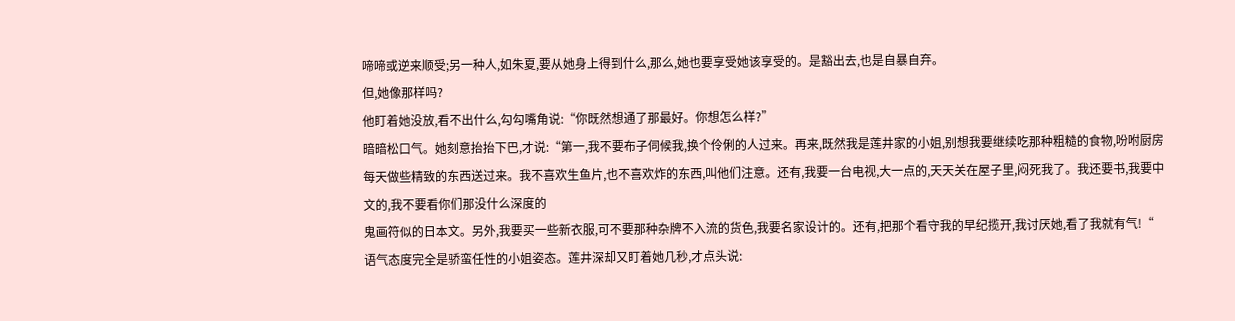啼啼或逆来顺受;另一种人,如朱夏,要从她身上得到什么,那么,她也要享受她该享受的。是豁出去,也是自暴自弃。
但,她像那样吗?
他盯着她没放,看不出什么,勾勾嘴角说:“你既然想通了那最好。你想怎么样?”
暗暗松口气。她刻意抬抬下巴,才说:“第一,我不要布子伺候我,换个伶俐的人过来。再来,既然我是莲井家的小姐,别想我要继续吃那种粗糙的食物,吩咐厨房每天做些精致的东西送过来。我不喜欢生鱼片,也不喜欢炸的东西,叫他们注意。还有,我要一台电视,大一点的,天天关在屋子里,闷死我了。我还要书,我要中文的,我不要看你们那没什么深度的
鬼画符似的日本文。另外,我要买一些新衣服,可不要那种杂牌不入流的货色,我要名家设计的。还有,把那个看守我的早纪揽开,我讨厌她,看了我就有气!“
语气态度完全是骄蛮任性的小姐姿态。莲井深却又盯着她几秒,才点头说: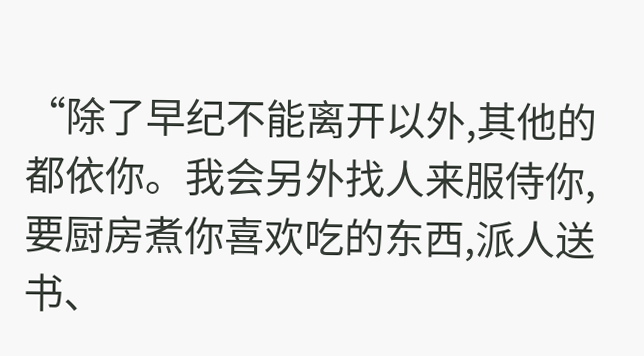“除了早纪不能离开以外,其他的都依你。我会另外找人来服侍你,要厨房煮你喜欢吃的东西,派人送书、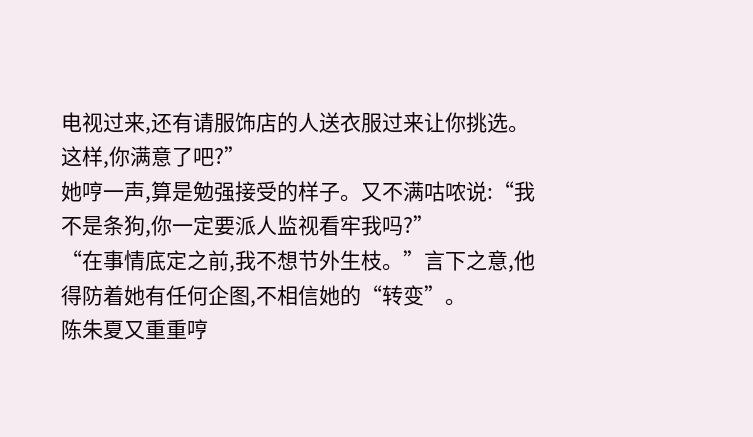电视过来,还有请服饰店的人送衣服过来让你挑选。这样,你满意了吧?”
她哼一声,算是勉强接受的样子。又不满咕哝说:“我不是条狗,你一定要派人监视看牢我吗?”
“在事情底定之前,我不想节外生枝。”言下之意,他得防着她有任何企图,不相信她的“转变”。
陈朱夏又重重哼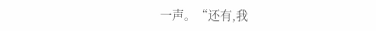一声。“还有,我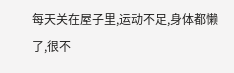每天关在屋子里,运动不足,身体都懒了,很不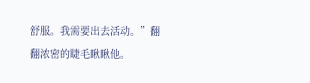舒服。我需要出去活动。”翻翻浓密的睫毛瞅瞅他。